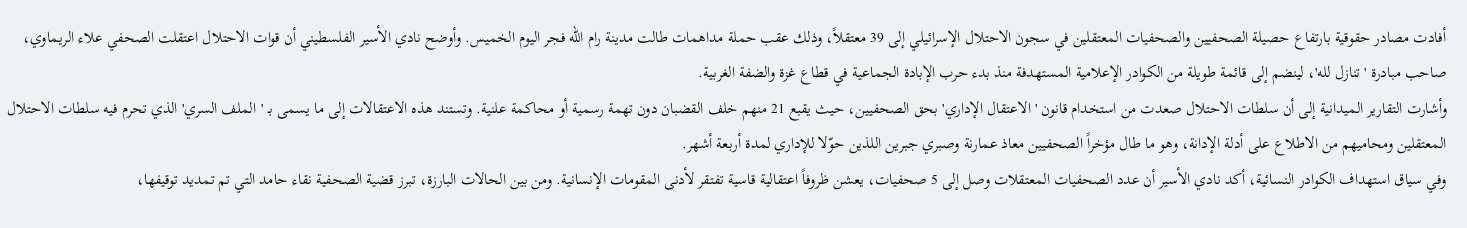أفادت مصادر حقوقية بارتفاع حصيلة الصحفيين والصحفيات المعتقلين في سجون الاحتلال الإسرائيلي إلى 39 معتقلاً، وذلك عقب حملة مداهمات طالت مدينة رام الله فجر اليوم الخميس. وأوضح نادي الأسير الفلسطيني أن قوات الاحتلال اعتقلت الصحفي علاء الريماوي، صاحب مبادرة 'تنازل لله'، لينضم إلى قائمة طويلة من الكوادر الإعلامية المستهدفة منذ بدء حرب الإبادة الجماعية في قطاع غزة والضفة الغربية.
وأشارت التقارير الميدانية إلى أن سلطات الاحتلال صعدت من استخدام قانون 'الاعتقال الإداري' بحق الصحفيين، حيث يقبع 21 منهم خلف القضبان دون تهمة رسمية أو محاكمة علنية. وتستند هذه الاعتقالات إلى ما يسمى بـ 'الملف السري' الذي تحرم فيه سلطات الاحتلال المعتقلين ومحاميهم من الاطلاع على أدلة الإدانة، وهو ما طال مؤخراً الصحفيين معاذ عمارنة وصبري جبرين اللذين حوّلا للإداري لمدة أربعة أشهر.
وفي سياق استهداف الكوادر النسائية، أكد نادي الأسير أن عدد الصحفيات المعتقلات وصل إلى 5 صحفيات، يعشن ظروفاً اعتقالية قاسية تفتقر لأدنى المقومات الإنسانية. ومن بين الحالات البارزة، تبرز قضية الصحفية نقاء حامد التي تم تمديد توقيفها،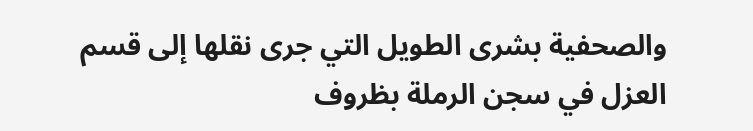والصحفية بشرى الطويل التي جرى نقلها إلى قسم العزل في سجن الرملة بظروف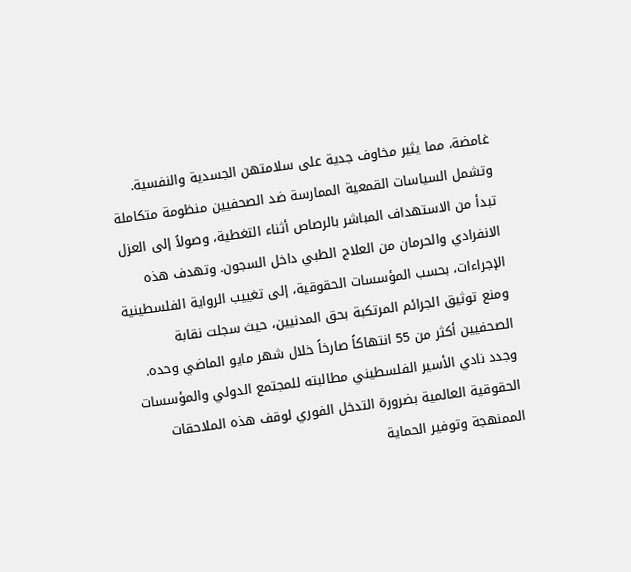غامضة، مما يثير مخاوف جدية على سلامتهن الجسدية والنفسية.
وتشمل السياسات القمعية الممارسة ضد الصحفيين منظومة متكاملة تبدأ من الاستهداف المباشر بالرصاص أثناء التغطية، وصولاً إلى العزل الانفرادي والحرمان من العلاج الطبي داخل السجون. وتهدف هذه الإجراءات، بحسب المؤسسات الحقوقية، إلى تغييب الرواية الفلسطينية ومنع توثيق الجرائم المرتكبة بحق المدنيين، حيث سجلت نقابة الصحفيين أكثر من 55 انتهاكاً صارخاً خلال شهر مايو الماضي وحده.
وجدد نادي الأسير الفلسطيني مطالبته للمجتمع الدولي والمؤسسات الحقوقية العالمية بضرورة التدخل الفوري لوقف هذه الملاحقات الممنهجة وتوفير الحماية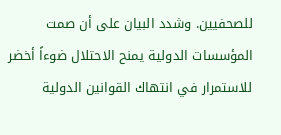للصحفيين. وشدد البيان على أن صمت المؤسسات الدولية يمنح الاحتلال ضوءاً أخضر للاستمرار في انتهاك القوانين الدولية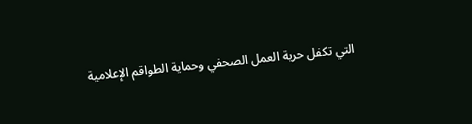التي تكفل حرية العمل الصحفي وحماية الطواقم الإعلامية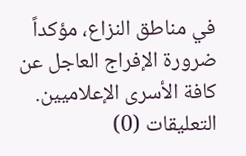في مناطق النزاع، مؤكداً ضرورة الإفراج العاجل عن كافة الأسرى الإعلاميين.
التعليقات (0)